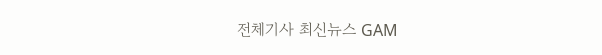전체기사 최신뉴스 GAM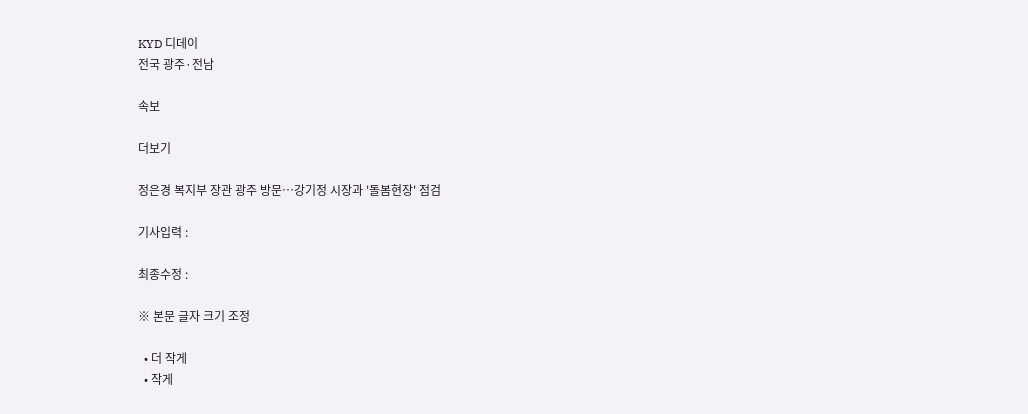KYD 디데이
전국 광주·전남

속보

더보기

정은경 복지부 장관 광주 방문…강기정 시장과 '돌봄현장' 점검

기사입력 :

최종수정 :

※ 본문 글자 크기 조정

  • 더 작게
  • 작게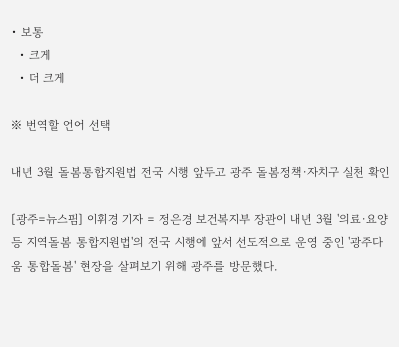• 보통
  • 크게
  • 더 크게

※ 번역할 언어 선택

내년 3월 돌봄통합지원법 전국 시행 앞두고 광주 돌봄정책·자치구 실천 확인

[광주=뉴스핌] 이휘경 기자 = 정은경 보건복지부 장관이 내년 3월 '의료·요양 등 지역돌봄 통합지원법'의 전국 시행에 앞서 선도적으로 운영 중인 '광주다움 통합돌봄' 현장을 살펴보기 위해 광주를 방문했다.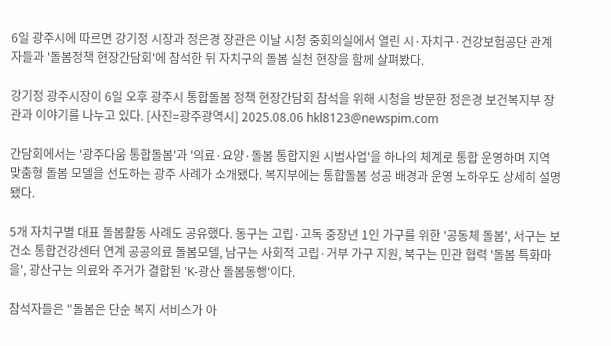6일 광주시에 따르면 강기정 시장과 정은경 장관은 이날 시청 중회의실에서 열린 시·자치구·건강보험공단 관계자들과 '돌봄정책 현장간담회'에 참석한 뒤 자치구의 돌봄 실천 현장을 함께 살펴봤다.

강기정 광주시장이 6일 오후 광주시 통합돌봄 정책 현장간담회 참석을 위해 시청을 방문한 정은경 보건복지부 장관과 이야기를 나누고 있다. [사진=광주광역시] 2025.08.06 hkl8123@newspim.com

간담회에서는 '광주다움 통합돌봄'과 '의료·요양·돌봄 통합지원 시범사업'을 하나의 체계로 통합 운영하며 지역 맞춤형 돌봄 모델을 선도하는 광주 사례가 소개됐다. 복지부에는 통합돌봄 성공 배경과 운영 노하우도 상세히 설명됐다.

5개 자치구별 대표 돌봄활동 사례도 공유했다. 동구는 고립·고독 중장년 1인 가구를 위한 '공동체 돌봄', 서구는 보건소 통합건강센터 연계 공공의료 돌봄모델, 남구는 사회적 고립·거부 가구 지원, 북구는 민관 협력 '돌봄 특화마을', 광산구는 의료와 주거가 결합된 'K-광산 돌봄동행'이다.

참석자들은 "돌봄은 단순 복지 서비스가 아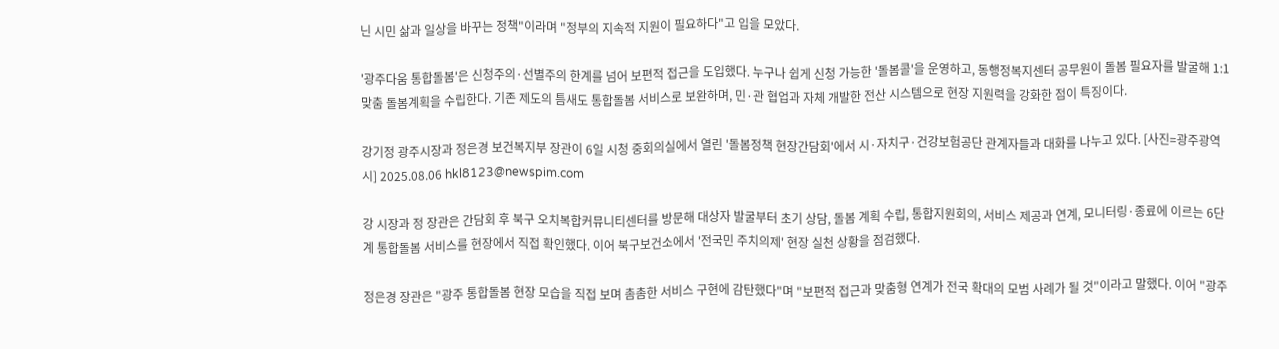닌 시민 삶과 일상을 바꾸는 정책"이라며 "정부의 지속적 지원이 필요하다"고 입을 모았다.

'광주다움 통합돌봄'은 신청주의·선별주의 한계를 넘어 보편적 접근을 도입했다. 누구나 쉽게 신청 가능한 '돌봄콜'을 운영하고, 동행정복지센터 공무원이 돌봄 필요자를 발굴해 1:1 맞춤 돌봄계획을 수립한다. 기존 제도의 틈새도 통합돌봄 서비스로 보완하며, 민·관 협업과 자체 개발한 전산 시스템으로 현장 지원력을 강화한 점이 특징이다.

강기정 광주시장과 정은경 보건복지부 장관이 6일 시청 중회의실에서 열린 '돌봄정책 현장간담회'에서 시·자치구·건강보험공단 관계자들과 대화를 나누고 있다. [사진=광주광역시] 2025.08.06 hkl8123@newspim.com

강 시장과 정 장관은 간담회 후 북구 오치복합커뮤니티센터를 방문해 대상자 발굴부터 초기 상담, 돌봄 계획 수립, 통합지원회의, 서비스 제공과 연계, 모니터링·종료에 이르는 6단계 통합돌봄 서비스를 현장에서 직접 확인했다. 이어 북구보건소에서 '전국민 주치의제' 현장 실천 상황을 점검했다.

정은경 장관은 "광주 통합돌봄 현장 모습을 직접 보며 촘촘한 서비스 구현에 감탄했다"며 "보편적 접근과 맞춤형 연계가 전국 확대의 모범 사례가 될 것"이라고 말했다. 이어 "광주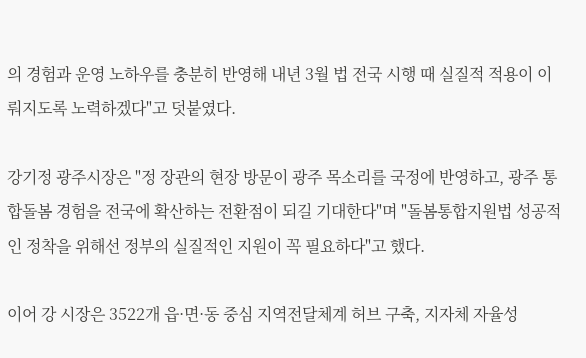의 경험과 운영 노하우를 충분히 반영해 내년 3월 법 전국 시행 때 실질적 적용이 이뤄지도록 노력하겠다"고 덧붙였다.

강기정 광주시장은 "정 장관의 현장 방문이 광주 목소리를 국정에 반영하고, 광주 통합돌봄 경험을 전국에 확산하는 전환점이 되길 기대한다"며 "돌봄통합지원법 성공적인 정착을 위해선 정부의 실질적인 지원이 꼭 필요하다"고 했다.

이어 강 시장은 3522개 읍·면·동 중심 지역전달체계 허브 구축, 지자체 자율성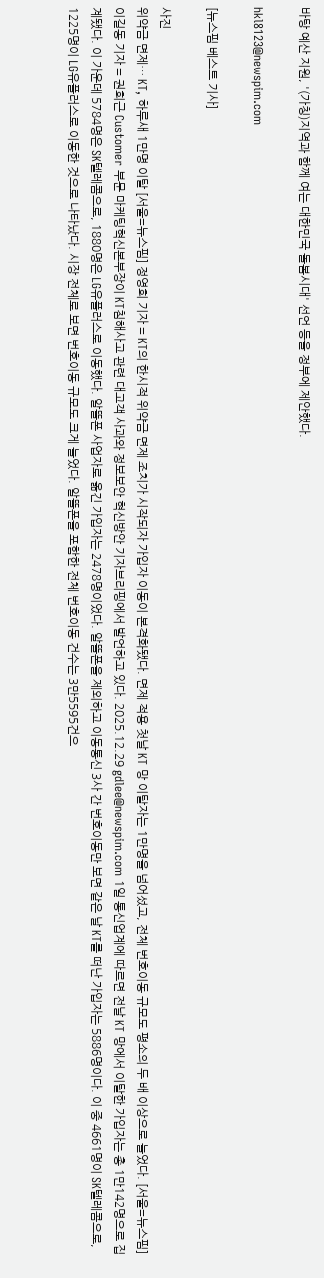바탕 예산 지원, '(가칭)지역과 함께 여는 대한민국 돌봄시대' 선언 등을 정부에 제안했다.

hkl8123@newspim.com

[뉴스핌 베스트 기사]

사진
위약금 면제… KT, 하루새 1만명 이탈 [서울=뉴스핌] 정영희 기자 = KT의 한시적 위약금 면제 조치가 시작되자 가입자 이동이 본격화됐다. 면제 적용 첫날 KT 망 이탈자는 1만명을 넘어섰고, 전체 번호이동 규모도 평소의 두 배 이상으로 늘었다. [서울=뉴스핌] 이길동 기자 = 권희근 Customer 부문 마케팅혁신본부장이 KT침해사고 관련 대고객 사과와 정보보안 혁신방안 기자브리핑에서 발언하고 있다. 2025.12.29 gdlee@newspim.com 1일 통신업계에 따르면 전날 KT 망에서 이탈한 가입자는 총 1만142명으로 집계됐다. 이 가운데 5784명은 SK텔레콤으로, 1880명은 LG유플러스로 이동했다. 알뜰폰 사업자로 옮긴 가입자는 2478명이었다. 알뜰폰을 제외하고 이동통신 3사 간 번호이동만 보면 같은 날 KT를 떠난 가입자는 5886명이다. 이 중 4661명이 SK텔레콤으로, 1225명이 LG유플러스로 이동한 것으로 나타났다. 시장 전체로 보면 번호이동 규모도 크게 늘었다. 알뜰폰을 포함한 전체 번호이동 건수는 3만5595건으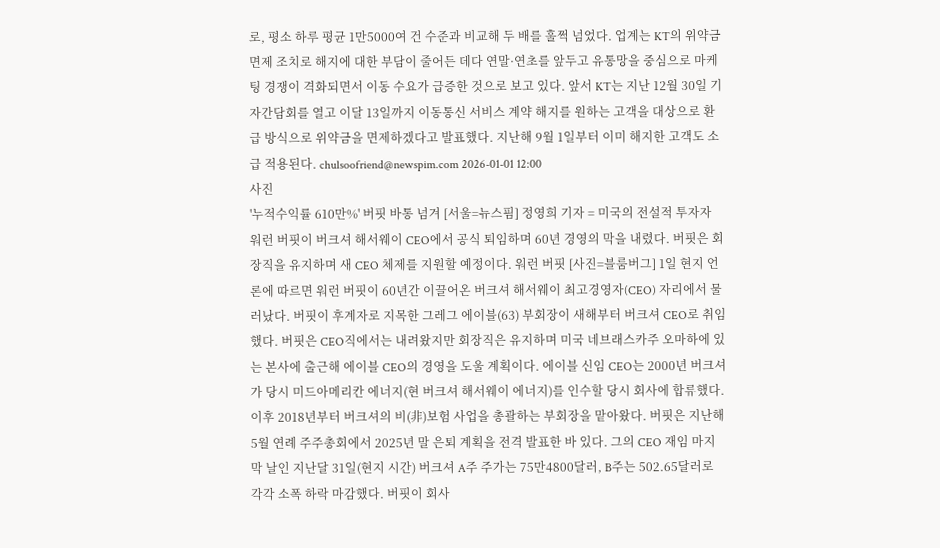로, 평소 하루 평균 1만5000여 건 수준과 비교해 두 배를 훌쩍 넘었다. 업계는 KT의 위약금 면제 조치로 해지에 대한 부담이 줄어든 데다 연말·연초를 앞두고 유통망을 중심으로 마케팅 경쟁이 격화되면서 이동 수요가 급증한 것으로 보고 있다. 앞서 KT는 지난 12월 30일 기자간담회를 열고 이달 13일까지 이동통신 서비스 계약 해지를 원하는 고객을 대상으로 환급 방식으로 위약금을 면제하겠다고 발표했다. 지난해 9월 1일부터 이미 해지한 고객도 소급 적용된다. chulsoofriend@newspim.com 2026-01-01 12:00
사진
'누적수익률 610만%' 버핏 바통 넘겨 [서울=뉴스핌] 정영희 기자 = 미국의 전설적 투자자 워런 버핏이 버크셔 해서웨이 CEO에서 공식 퇴임하며 60년 경영의 막을 내렸다. 버핏은 회장직을 유지하며 새 CEO 체제를 지원할 예정이다. 워런 버핏 [사진=블룸버그] 1일 현지 언론에 따르면 워런 버핏이 60년간 이끌어온 버크셔 해서웨이 최고경영자(CEO) 자리에서 물러났다. 버핏이 후계자로 지목한 그레그 에이블(63) 부회장이 새해부터 버크셔 CEO로 취임했다. 버핏은 CEO직에서는 내려왔지만 회장직은 유지하며 미국 네브래스카주 오마하에 있는 본사에 출근해 에이블 CEO의 경영을 도울 계획이다. 에이블 신임 CEO는 2000년 버크셔가 당시 미드아메리칸 에너지(현 버크셔 해서웨이 에너지)를 인수할 당시 회사에 합류했다. 이후 2018년부터 버크셔의 비(非)보험 사업을 총괄하는 부회장을 맡아왔다. 버핏은 지난해 5월 연례 주주총회에서 2025년 말 은퇴 계획을 전격 발표한 바 있다. 그의 CEO 재임 마지막 날인 지난달 31일(현지 시간) 버크셔 A주 주가는 75만4800달러, B주는 502.65달러로 각각 소폭 하락 마감했다. 버핏이 회사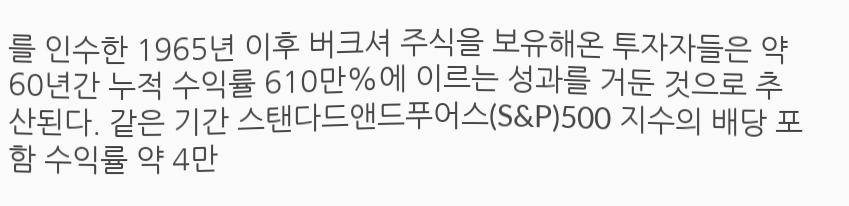를 인수한 1965년 이후 버크셔 주식을 보유해온 투자자들은 약 60년간 누적 수익률 610만%에 이르는 성과를 거둔 것으로 추산된다. 같은 기간 스탠다드앤드푸어스(S&P)500 지수의 배당 포함 수익률 약 4만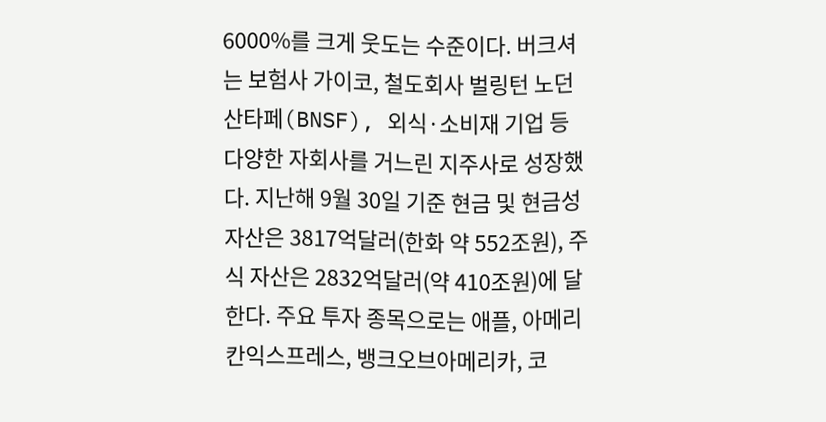6000%를 크게 웃도는 수준이다. 버크셔는 보험사 가이코, 철도회사 벌링턴 노던 산타페(BNSF), 외식·소비재 기업 등 다양한 자회사를 거느린 지주사로 성장했다. 지난해 9월 30일 기준 현금 및 현금성 자산은 3817억달러(한화 약 552조원), 주식 자산은 2832억달러(약 410조원)에 달한다. 주요 투자 종목으로는 애플, 아메리칸익스프레스, 뱅크오브아메리카, 코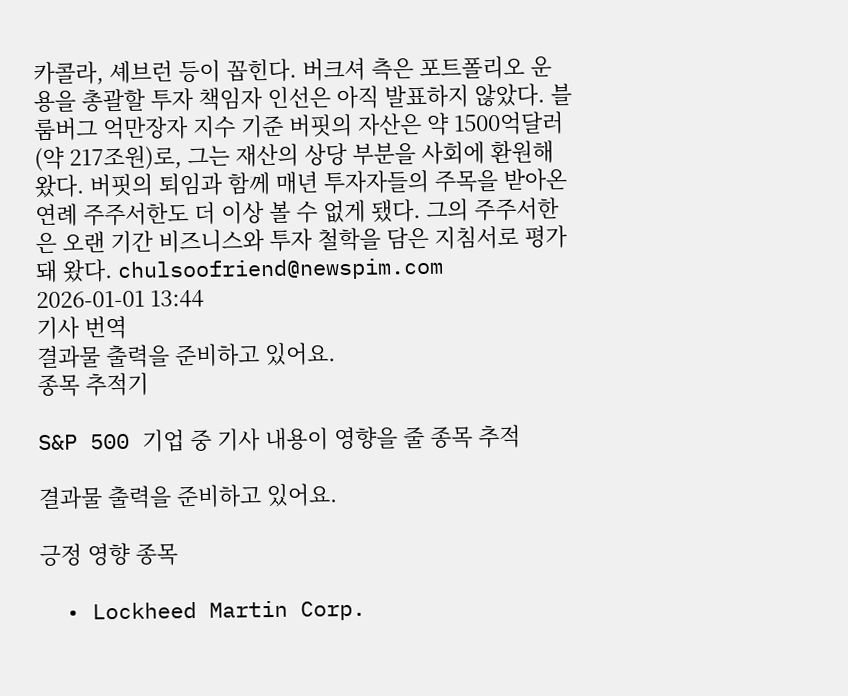카콜라, 셰브런 등이 꼽힌다. 버크셔 측은 포트폴리오 운용을 총괄할 투자 책임자 인선은 아직 발표하지 않았다. 블룸버그 억만장자 지수 기준 버핏의 자산은 약 1500억달러(약 217조원)로, 그는 재산의 상당 부분을 사회에 환원해 왔다. 버핏의 퇴임과 함께 매년 투자자들의 주목을 받아온 연례 주주서한도 더 이상 볼 수 없게 됐다. 그의 주주서한은 오랜 기간 비즈니스와 투자 철학을 담은 지침서로 평가돼 왔다. chulsoofriend@newspim.com 2026-01-01 13:44
기사 번역
결과물 출력을 준비하고 있어요.
종목 추적기

S&P 500 기업 중 기사 내용이 영향을 줄 종목 추적

결과물 출력을 준비하고 있어요.

긍정 영향 종목

  • Lockheed Martin Corp.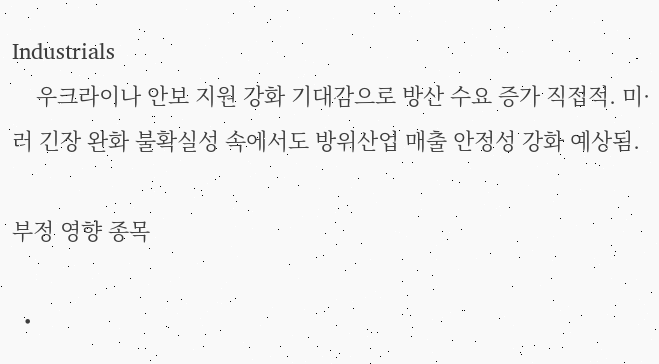Industrials
    우크라이나 안보 지원 강화 기대감으로 방산 수요 증가 직접적. 미·러 긴장 완화 불확실성 속에서도 방위산업 매출 안정성 강화 예상됨.

부정 영향 종목

  •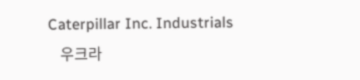Caterpillar Inc. Industrials
    우크라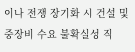이나 전쟁 장기화 시 건설 및 중장비 수요 불확실성 직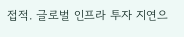접적. 글로벌 인프라 투자 지연으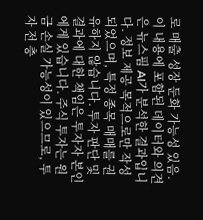로 매출 성장 둔화 가능성 있음.
이 내용에 포함된 데이터와 의견은 뉴스핌 AI가 분석한 결과입니다. 정보 제공 목적으로만 작성되었으며, 특정 종목 매매를 권유하지 않습니다. 투자 판단 및 결과에 대한 책임은 투자자 본인에게 있습니다. 주식 투자는 원금 손실 가능성이 있으므로, 투자 전 충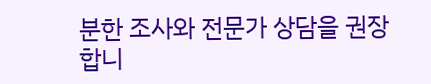분한 조사와 전문가 상담을 권장합니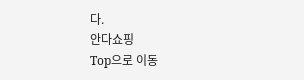다.
안다쇼핑
Top으로 이동